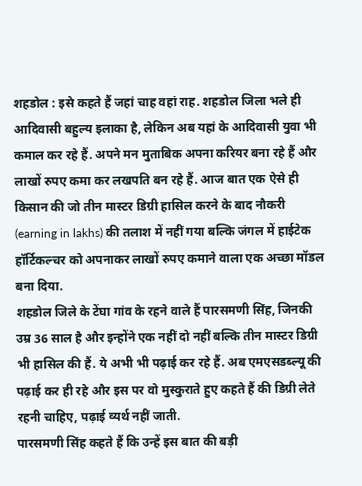शहडोल : इसे कहते हैं जहां चाह वहां राह. शहडोल जिला भले ही आदिवासी बहुल्य इलाका है, लेकिन अब यहां के आदिवासी युवा भी कमाल कर रहे हैं. अपने मन मुताबिक अपना करियर बना रहे हैं और लाखों रुपए कमा कर लखपति बन रहे हैं. आज बात एक ऐसे ही किसान की जो तीन मास्टर डिग्री हासिल करने के बाद नौकरी (earning in lakhs) की तलाश में नहीं गया बल्कि जंगल में हाईटेक हॉर्टिकल्चर को अपनाकर लाखों रुपए कमाने वाला एक अच्छा मॉडल बना दिया.
शहडोल जिले के टेंघा गांव के रहने वाले हैं पारसमणी सिंह, जिनकी उम्र 36 साल है और इन्होंने एक नहीं दो नहीं बल्कि तीन मास्टर डिग्री भी हासिल की हैं. ये अभी भी पढ़ाई कर रहे हैं. अब एमएसडब्ल्यू की पढ़ाई कर ही रहे और इस पर वो मुस्कुराते हुए कहते हैं की डिग्री लेते रहनी चाहिए, पढ़ाई व्यर्थ नहीं जाती.
पारसमणी सिंह कहते हैं कि उन्हें इस बात की बड़ी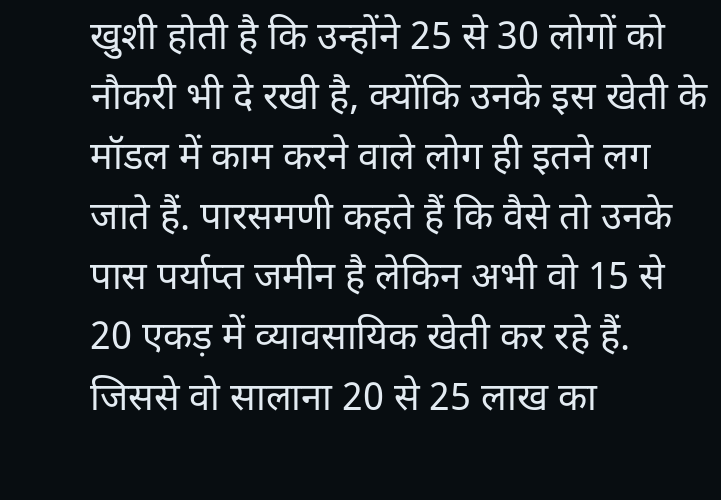खुशी होती है कि उन्होंने 25 से 30 लोगों को नौकरी भी दे रखी है, क्योंकि उनके इस खेती के मॉडल में काम करने वाले लोग ही इतने लग जाते हैं. पारसमणी कहते हैं कि वैसे तो उनके पास पर्याप्त जमीन है लेकिन अभी वो 15 से 20 एकड़ में व्यावसायिक खेती कर रहे हैं. जिससे वो सालाना 20 से 25 लाख का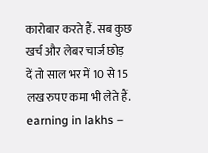कारोबार करते हैं. सब कुछ खर्च और लेबर चार्ज छोड़ दें तो साल भर में 10 से 15 लख रुपए कमा भी लेते हैं.
earning in lakhs –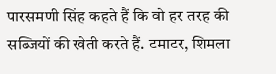पारसमणी सिंह कहते हैं कि वो हर तरह की सब्जियों की खेती करते हैं. टमाटर, शिमला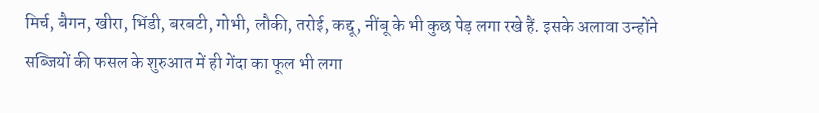मिर्च, बैगन, खीरा, भिंडी, बरबटी, गोभी, लौकी, तरोई, कद्दू, नींबू के भी कुछ पेड़ लगा रखे हैं. इसके अलावा उन्होंने सब्जियों की फसल के शुरुआत में ही गेंदा का फूल भी लगा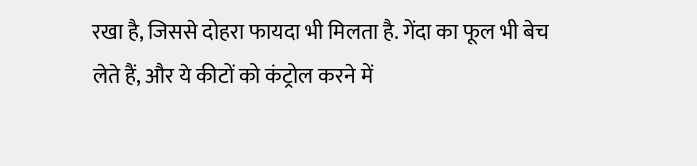रखा है, जिससे दोहरा फायदा भी मिलता है. गेंदा का फूल भी बेच लेते हैं, और ये कीटों को कंट्रोल करने में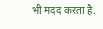भी मदद करता है.